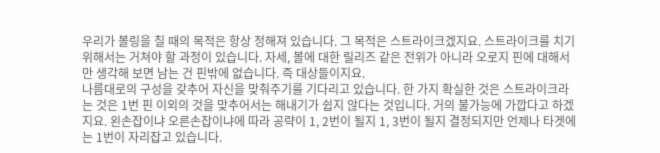우리가 볼링을 칠 때의 목적은 항상 정해져 있습니다. 그 목적은 스트라이크겠지요. 스트라이크를 치기 위해서는 거쳐야 할 과정이 있습니다. 자세, 볼에 대한 릴리즈 같은 전위가 아니라 오로지 핀에 대해서만 생각해 보면 남는 건 핀밖에 없습니다. 즉 대상들이지요.
나름대로의 구성을 갖추어 자신을 맞춰주기를 기다리고 있습니다. 한 가지 확실한 것은 스트라이크라는 것은 1번 핀 이외의 것을 맞추어서는 해내기가 쉽지 않다는 것입니다. 거의 불가능에 가깝다고 하겠지요. 왼손잡이냐 오른손잡이냐에 따라 공략이 1, 2번이 될지 1, 3번이 될지 결정되지만 언제나 타겟에는 1번이 자리잡고 있습니다.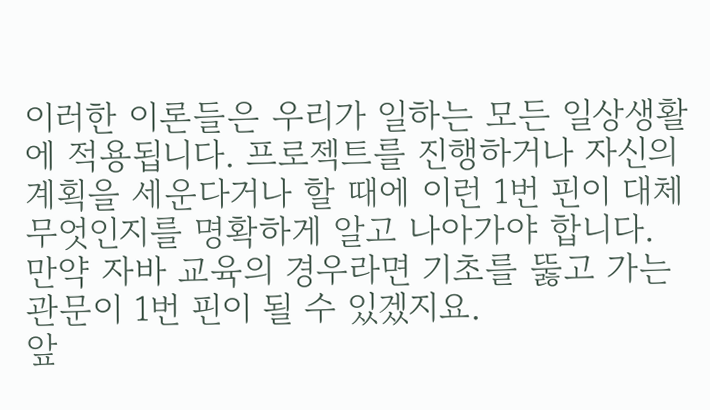이러한 이론들은 우리가 일하는 모든 일상생활에 적용됩니다. 프로젝트를 진행하거나 자신의 계획을 세운다거나 할 때에 이런 1번 핀이 대체 무엇인지를 명확하게 알고 나아가야 합니다. 만약 자바 교육의 경우라면 기초를 뚫고 가는 관문이 1번 핀이 될 수 있겠지요.
앞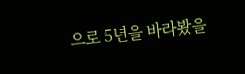으로 5년을 바라봤을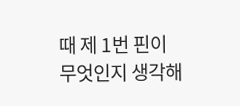때 제 1번 핀이 무엇인지 생각해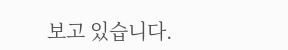보고 있습니다.